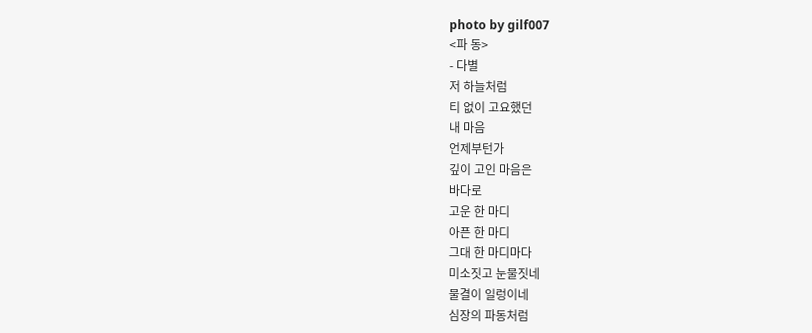photo by gilf007
<파 동>
- 다별
저 하늘처럼
티 없이 고요했던
내 마음
언제부턴가
깊이 고인 마음은
바다로
고운 한 마디
아픈 한 마디
그대 한 마디마다
미소짓고 눈물짓네
물결이 일렁이네
심장의 파동처럼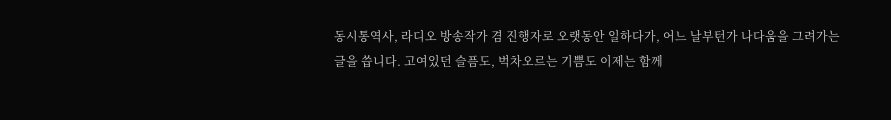동시통역사, 라디오 방송작가 겸 진행자로 오랫동안 일하다가, 어느 날부턴가 나다움을 그려가는 글을 씁니다. 고여있던 슬픔도, 벅차오르는 기쁨도 이제는 함께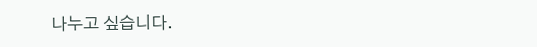나누고 싶습니다.